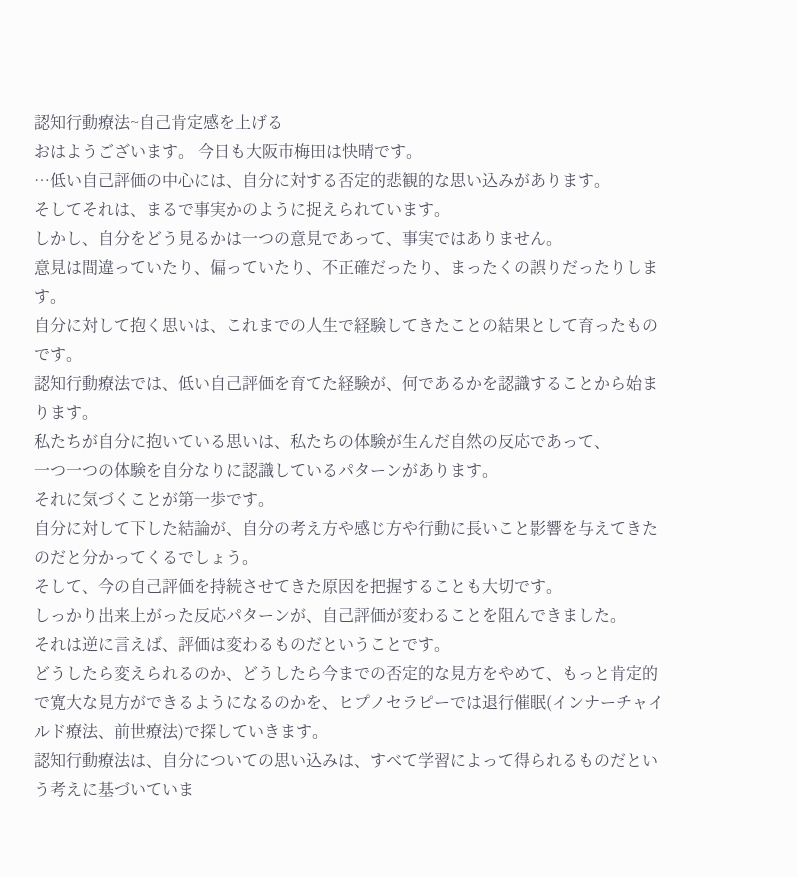認知行動療法~自己肯定感を上げる
おはようございます。 今日も大阪市梅田は快晴です。
…低い自己評価の中心には、自分に対する否定的悲観的な思い込みがあります。
そしてそれは、まるで事実かのように捉えられています。
しかし、自分をどう見るかは一つの意見であって、事実ではありません。
意見は間違っていたり、偏っていたり、不正確だったり、まったくの誤りだったりします。
自分に対して抱く思いは、これまでの人生で経験してきたことの結果として育ったものです。
認知行動療法では、低い自己評価を育てた経験が、何であるかを認識することから始まります。
私たちが自分に抱いている思いは、私たちの体験が生んだ自然の反応であって、
一つ一つの体験を自分なりに認識しているパターンがあります。
それに気づくことが第一歩です。
自分に対して下した結論が、自分の考え方や感じ方や行動に長いこと影響を与えてきたのだと分かってくるでしょう。
そして、今の自己評価を持続させてきた原因を把握することも大切です。
しっかり出来上がった反応パターンが、自己評価が変わることを阻んできました。
それは逆に言えば、評価は変わるものだということです。
どうしたら変えられるのか、どうしたら今までの否定的な見方をやめて、もっと肯定的で寛大な見方ができるようになるのかを、ヒプノセラピーでは退行催眠(インナーチャイルド療法、前世療法)で探していきます。
認知行動療法は、自分についての思い込みは、すべて学習によって得られるものだという考えに基づいていま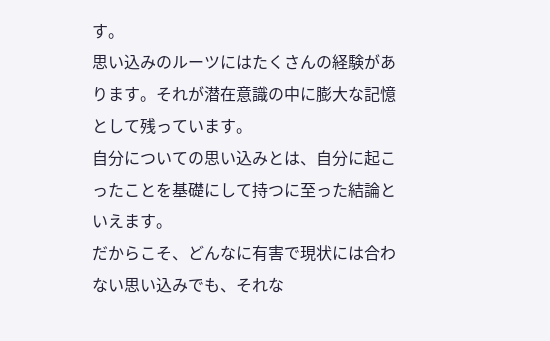す。
思い込みのルーツにはたくさんの経験があります。それが潜在意識の中に膨大な記憶として残っています。
自分についての思い込みとは、自分に起こったことを基礎にして持つに至った結論といえます。
だからこそ、どんなに有害で現状には合わない思い込みでも、それな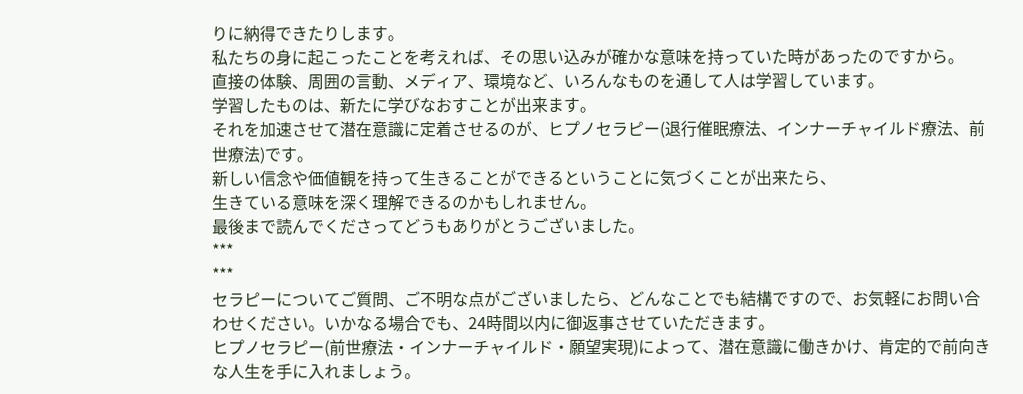りに納得できたりします。
私たちの身に起こったことを考えれば、その思い込みが確かな意味を持っていた時があったのですから。
直接の体験、周囲の言動、メディア、環境など、いろんなものを通して人は学習しています。
学習したものは、新たに学びなおすことが出来ます。
それを加速させて潜在意識に定着させるのが、ヒプノセラピー(退行催眠療法、インナーチャイルド療法、前世療法)です。
新しい信念や価値観を持って生きることができるということに気づくことが出来たら、
生きている意味を深く理解できるのかもしれません。
最後まで読んでくださってどうもありがとうございました。
***
***
セラピーについてご質問、ご不明な点がございましたら、どんなことでも結構ですので、お気軽にお問い合わせください。いかなる場合でも、24時間以内に御返事させていただきます。
ヒプノセラピー(前世療法・インナーチャイルド・願望実現)によって、潜在意識に働きかけ、肯定的で前向きな人生を手に入れましょう。